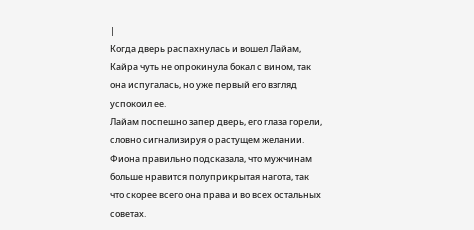|
Когда дверь распахнулась и вошел Лайам, Кайра чуть не опрокинула бокал с вином, так она испугалась, но уже первый его взгляд успокоил ее.
Лайам поспешно запер дверь, его глаза горели, словно сигнализируя о растущем желании. Фиона правильно подсказала, что мужчинам больше нравится полуприкрытая нагота, так что скорее всего она права и во всех остальных советах.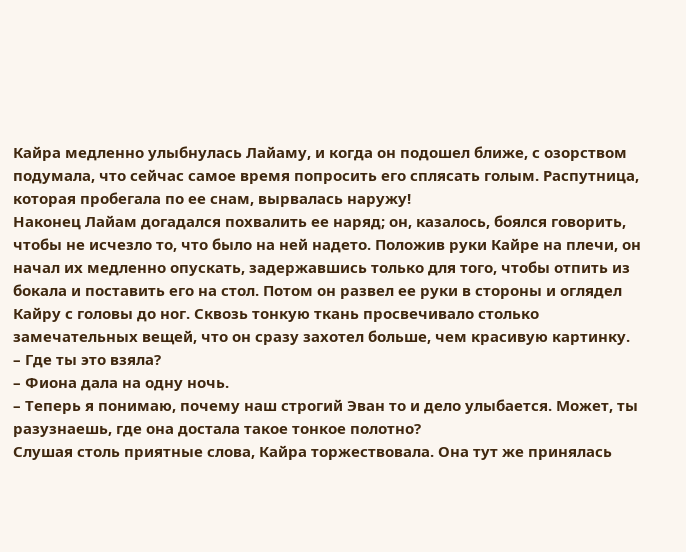Кайра медленно улыбнулась Лайаму, и когда он подошел ближе, с озорством подумала, что сейчас самое время попросить его сплясать голым. Распутница, которая пробегала по ее снам, вырвалась наружу!
Наконец Лайам догадался похвалить ее наряд; он, казалось, боялся говорить, чтобы не исчезло то, что было на ней надето. Положив руки Кайре на плечи, он начал их медленно опускать, задержавшись только для того, чтобы отпить из бокала и поставить его на стол. Потом он развел ее руки в стороны и оглядел Кайру с головы до ног. Сквозь тонкую ткань просвечивало столько замечательных вещей, что он сразу захотел больше, чем красивую картинку.
– Где ты это взяла?
– Фиона дала на одну ночь.
– Теперь я понимаю, почему наш строгий Эван то и дело улыбается. Может, ты разузнаешь, где она достала такое тонкое полотно?
Слушая столь приятные слова, Кайра торжествовала. Она тут же принялась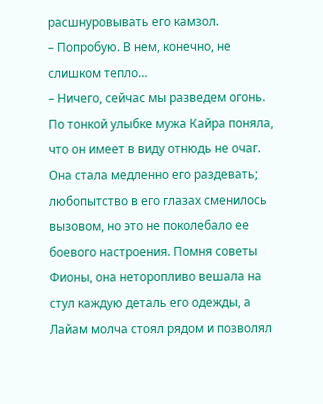расшнуровывать его камзол.
– Попробую. В нем, конечно, не слишком тепло…
– Ничего, сейчас мы разведем огонь.
По тонкой улыбке мужа Кайра поняла, что он имеет в виду отнюдь не очаг. Она стала медленно его раздевать; любопытство в его глазах сменилось вызовом, но это не поколебало ее боевого настроения. Помня советы Фионы, она неторопливо вешала на стул каждую деталь его одежды, а Лайам молча стоял рядом и позволял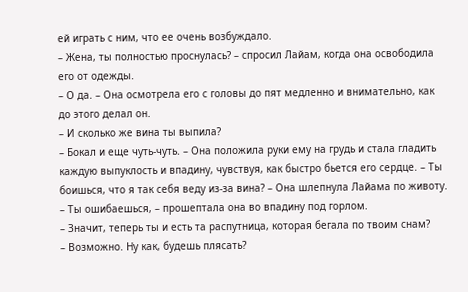ей играть с ним, что ее очень возбуждало.
– Жена, ты полностью проснулась? – спросил Лайам, когда она освободила его от одежды.
– О да. – Она осмотрела его с головы до пят медленно и внимательно, как до этого делал он.
– И сколько же вина ты выпила?
– Бокал и еще чуть-чуть. – Она положила руки ему на грудь и стала гладить каждую выпуклость и впадину, чувствуя, как быстро бьется его сердце. – Ты боишься, что я так себя веду из-за вина? – Она шлепнула Лайама по животу. – Ты ошибаешься, – прошептала она во впадину под горлом.
– Значит, теперь ты и есть та распутница, которая бегала по твоим снам?
– Возможно. Ну как, будешь плясать?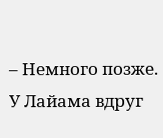– Немного позже.
У Лайама вдруг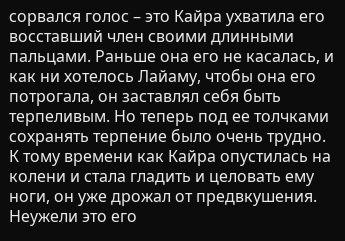сорвался голос – это Кайра ухватила его восставший член своими длинными пальцами. Раньше она его не касалась, и как ни хотелось Лайаму, чтобы она его потрогала, он заставлял себя быть терпеливым. Но теперь под ее толчками сохранять терпение было очень трудно.
К тому времени как Кайра опустилась на колени и стала гладить и целовать ему ноги, он уже дрожал от предвкушения. Неужели это его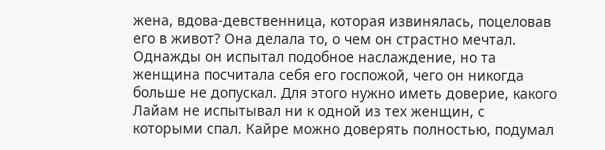жена, вдова-девственница, которая извинялась, поцеловав его в живот? Она делала то, о чем он страстно мечтал. Однажды он испытал подобное наслаждение, но та женщина посчитала себя его госпожой, чего он никогда больше не допускал. Для этого нужно иметь доверие, какого Лайам не испытывал ни к одной из тех женщин, с которыми спал. Кайре можно доверять полностью, подумал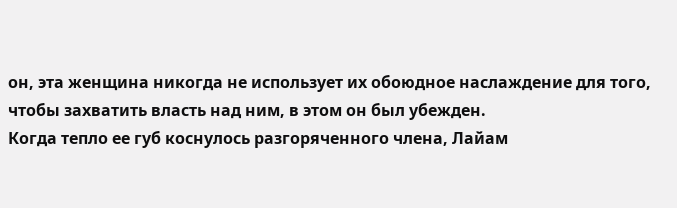он, эта женщина никогда не использует их обоюдное наслаждение для того, чтобы захватить власть над ним, в этом он был убежден.
Когда тепло ее губ коснулось разгоряченного члена, Лайам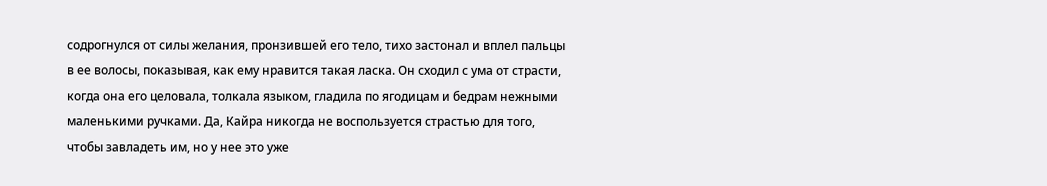содрогнулся от силы желания, пронзившей его тело, тихо застонал и вплел пальцы в ее волосы, показывая, как ему нравится такая ласка. Он сходил с ума от страсти, когда она его целовала, толкала языком, гладила по ягодицам и бедрам нежными маленькими ручками. Да, Кайра никогда не воспользуется страстью для того, чтобы завладеть им, но у нее это уже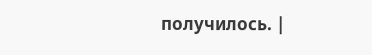получилось. |